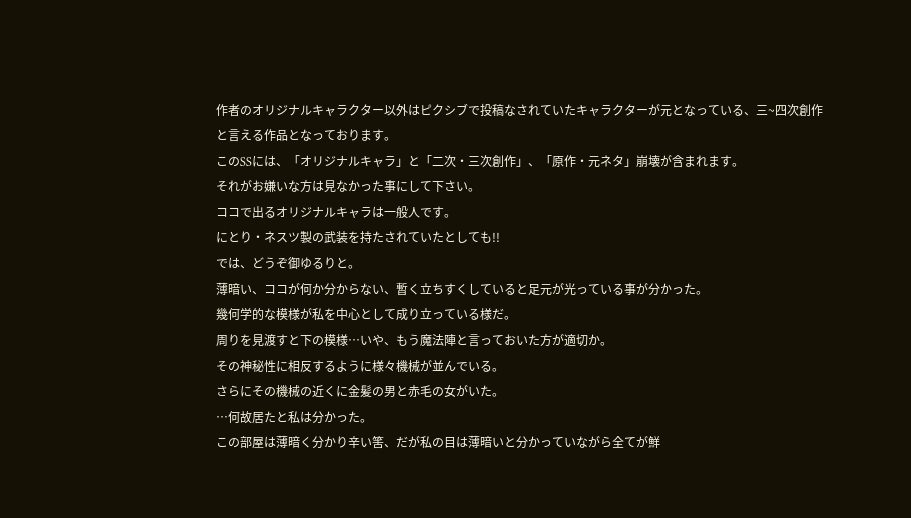作者のオリジナルキャラクター以外はピクシブで投稿なされていたキャラクターが元となっている、三~四次創作と言える作品となっております。
このSSには、「オリジナルキャラ」と「二次・三次創作」、「原作・元ネタ」崩壊が含まれます。
それがお嫌いな方は見なかった事にして下さい。
ココで出るオリジナルキャラは一般人です。
にとり・ネスツ製の武装を持たされていたとしても!!
では、どうぞ御ゆるりと。
薄暗い、ココが何か分からない、暫く立ちすくしていると足元が光っている事が分かった。
幾何学的な模様が私を中心として成り立っている様だ。
周りを見渡すと下の模様…いや、もう魔法陣と言っておいた方が適切か。
その神秘性に相反するように様々機械が並んでいる。
さらにその機械の近くに金髪の男と赤毛の女がいた。
…何故居たと私は分かった。
この部屋は薄暗く分かり辛い筈、だが私の目は薄暗いと分かっていながら全てが鮮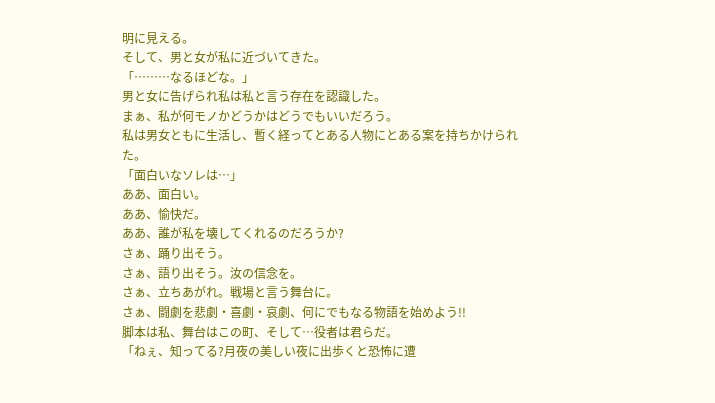明に見える。
そして、男と女が私に近づいてきた。
「………なるほどな。」
男と女に告げられ私は私と言う存在を認識した。
まぁ、私が何モノかどうかはどうでもいいだろう。
私は男女ともに生活し、暫く経ってとある人物にとある案を持ちかけられた。
「面白いなソレは…」
ああ、面白い。
ああ、愉快だ。
ああ、誰が私を壊してくれるのだろうか?
さぁ、踊り出そう。
さぁ、語り出そう。汝の信念を。
さぁ、立ちあがれ。戦場と言う舞台に。
さぁ、闘劇を悲劇・喜劇・哀劇、何にでもなる物語を始めよう!!
脚本は私、舞台はこの町、そして…役者は君らだ。
「ねぇ、知ってる?月夜の美しい夜に出歩くと恐怖に遭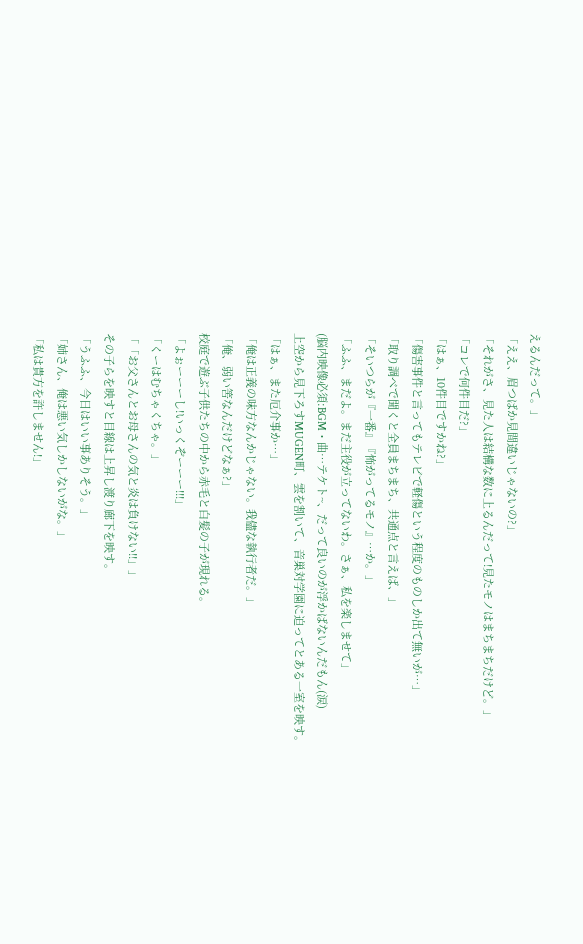えるんだって。」
「ええ、眉つばか見間違いじゃないの?」
「それがさ、見た人は結構な数に上るんだって!見たモノはまちまちだけど。」
「コレで何件目だ?」
「はぁ、10件目ですかね?」
「傷害事件と言ってもテレビで軽傷という程度のものしか出て無いが…」
「取り調べで聞くと全員まちまち、共通点と言えば、」
「そいつらが『一番』『怖がってるモノ』…か。」
「ふふ、まだよ。まだ主役が立ってないわ。さぁ、私を楽しませて」
(脳内映像必須:BGM・曲…テケト~、だって良いのが浮かばないんだもん(涙)
上空から見下ろすMUGEN町、雲を割いて、音巣対学園に迫ってとある一室を映す。
「はぁ、また厄介事か…」
「俺は正義の味方なんかじゃない。我儘な執行者だ。」
「俺、弱い筈なんだけどなぁ?」
校庭で遊ぶ子供たちの中から赤毛と白髪の子が現れる。
「よぉーーーし!いっくぞーーー!!!」
「くーはむちゃくちゃ。」
「「お父さんとお母さんの気と炎は負けない!!」」
その子らを映すと目線は上昇し渡り廊下を映す。
「うふふ、今日はいい事ありそう。」
「姉さん、俺は悪い気しかしないがな。」
「私は貴方を許しません!」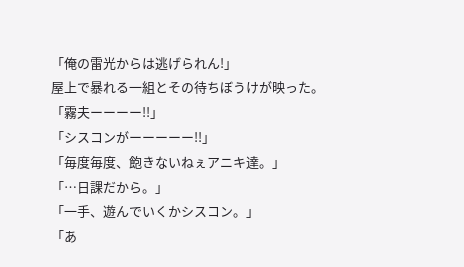「俺の雷光からは逃げられん!」
屋上で暴れる一組とその待ちぼうけが映った。
「霧夫ーーーー!!」
「シスコンがーーーーー!!」
「毎度毎度、飽きないねぇアニキ達。」
「…日課だから。」
「一手、遊んでいくかシスコン。」
「あ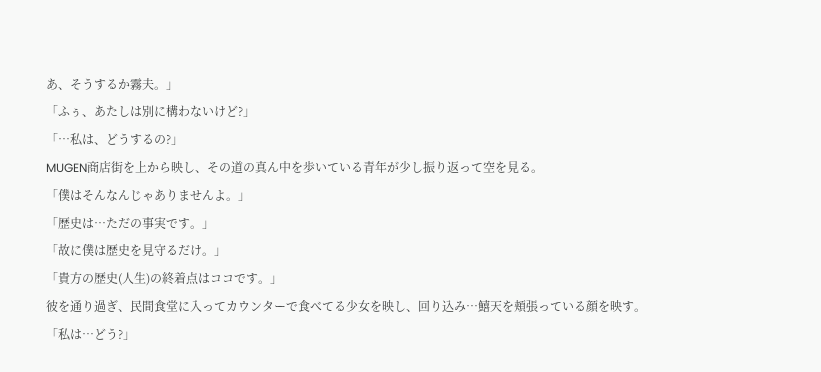あ、そうするか霧夫。」
「ふぅ、あたしは別に構わないけど?」
「…私は、どうするの?」
MUGEN商店街を上から映し、その道の真ん中を歩いている青年が少し振り返って空を見る。
「僕はそんなんじゃありませんよ。」
「歴史は…ただの事実です。」
「故に僕は歴史を見守るだけ。」
「貴方の歴史(人生)の終着点はココです。」
彼を通り過ぎ、民間食堂に入ってカウンターで食べてる少女を映し、回り込み…鱚天を頬張っている顔を映す。
「私は…どう?」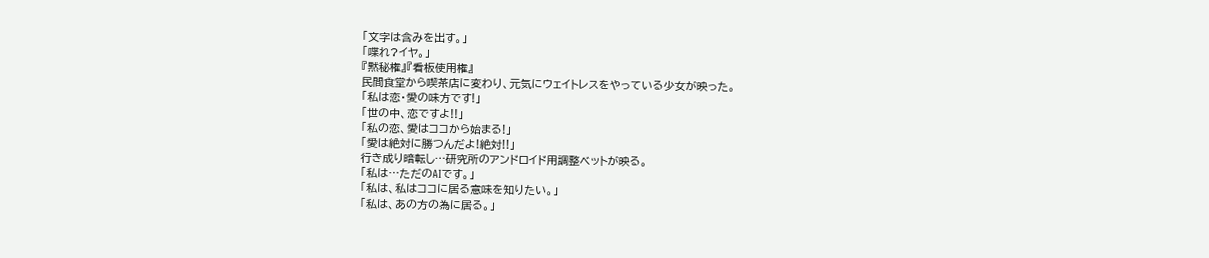「文字は含みを出す。」
「喋れ?イヤ。」
『黙秘権』『看板使用権』
民間食堂から喫茶店に変わり、元気にウェイトレスをやっている少女が映った。
「私は恋・愛の味方です!」
「世の中、恋ですよ!!」
「私の恋、愛はココから始まる!」
「愛は絶対に勝つんだよ!絶対!!」
行き成り暗転し…研究所のアンドロイド用調整ベットが映る。
「私は…ただのAIです。」
「私は、私はココに居る意味を知りたい。」
「私は、あの方の為に居る。」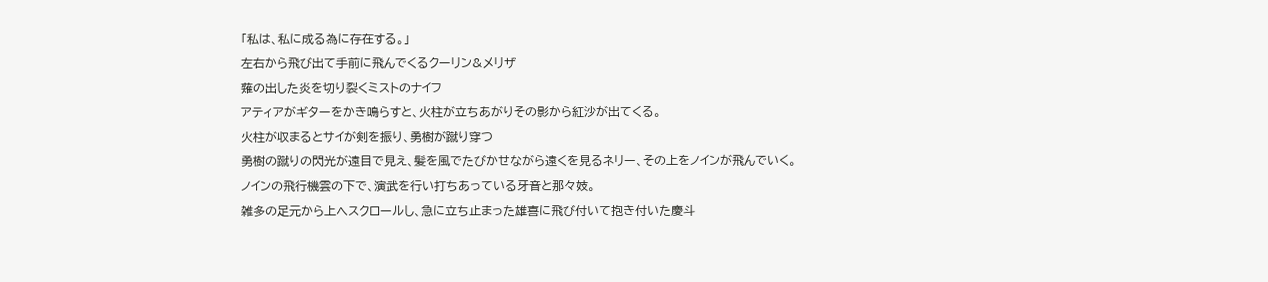「私は、私に成る為に存在する。」
左右から飛び出て手前に飛んでくるクーリン&メリザ
薙の出した炎を切り裂くミストのナイフ
アティアがギターをかき鳴らすと、火柱が立ちあがりその影から紅沙が出てくる。
火柱が収まるとサイが剣を振り、勇樹が蹴り穿つ
勇樹の蹴りの閃光が遠目で見え、髪を風でたびかせながら遠くを見るネリー、その上をノインが飛んでいく。
ノインの飛行機雲の下で、演武を行い打ちあっている牙音と那々妓。
雑多の足元から上へスクロールし、急に立ち止まった雄喜に飛び付いて抱き付いた慶斗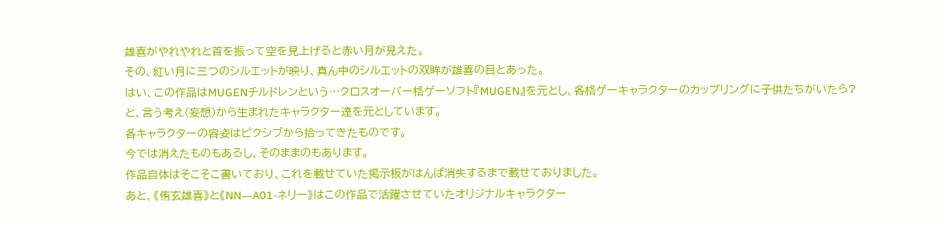雄喜がやれやれと首を振って空を見上げると赤い月が見えた。
その、紅い月に三つのシルエットが映り、真ん中のシルエットの双眸が雄喜の目とあった。
はい、この作品はMUGENチルドレンという…クロスオーバー格ゲーソフト『MUGEN』を元とし、各格ゲーキャラクターのカップリングに子供たちがいたら?
と、言う考え(妄想)から生まれたキャラクター達を元としています。
各キャラクターの容姿はピクシブから拾ってきたものです。
今では消えたものもあるし、そのままのもあります。
作品自体はそこそこ書いており、これを載せていた掲示板がはんば消失するまで載せておりました。
あと、《侑玄雄喜》と《NN―A01-ネリー》はこの作品で活躍させていたオリジナルキャラクター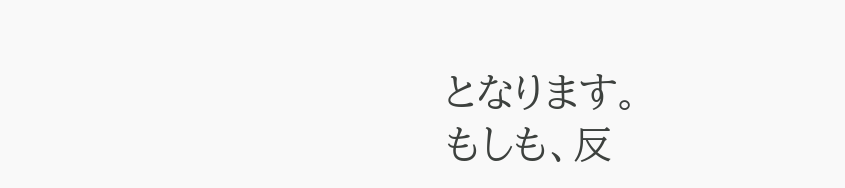となります。
もしも、反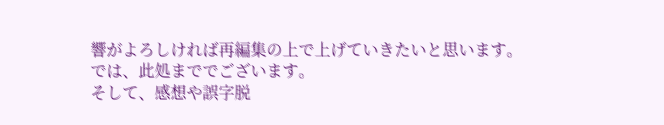響がよろしければ再編集の上で上げていきたいと思います。
では、此処まででございます。
そして、感想や誤字脱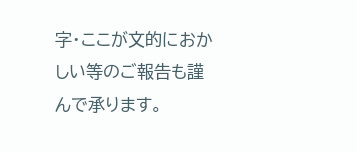字・ここが文的におかしい等のご報告も謹んで承ります。